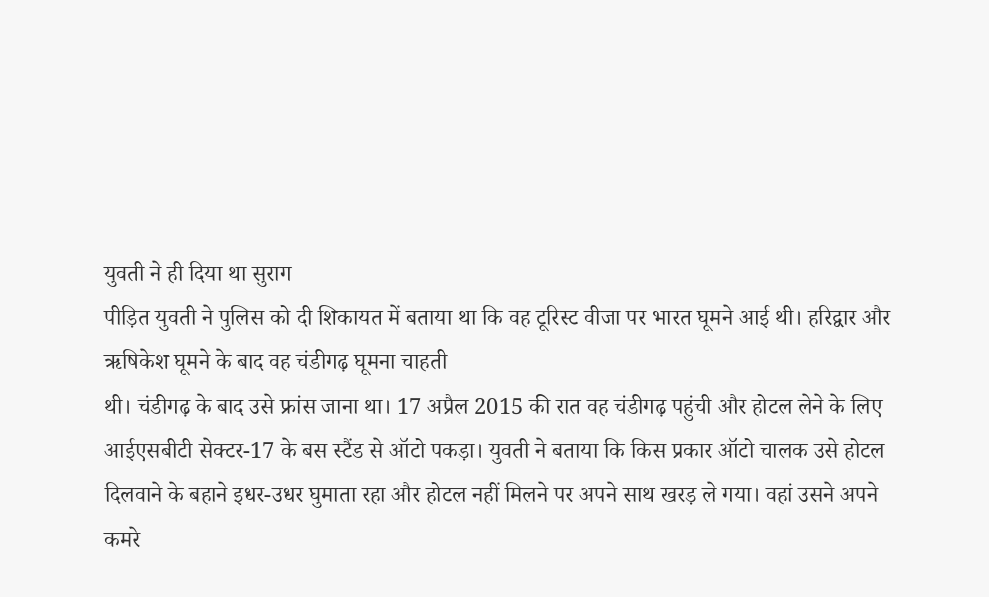युवती ने ही दिया था सुराग
पीड़ित युवती ने पुलिस को दी शिकायत में बताया था कि वह टूरिस्ट वीजा पर भारत घूमने आई थी। हरिद्वार और ऋषिकेश घूमने के बाद वह चंडीगढ़ घूमना चाहती
थी। चंडीगढ़ के बाद उसे फ्रांस जाना था। 17 अप्रैल 2015 की रात वह चंडीगढ़ पहुंची और होटल लेने के लिए आईएसबीटी सेक्टर-17 के बस स्टैंड से ऑटो पकड़ा। युवती ने बताया कि किस प्रकार ऑटो चालक उसे होटल दिलवाने के बहाने इधर-उधर घुमाता रहा और होटल नहीं मिलने पर अपने साथ खरड़ ले गया। वहां उसने अपने कमरे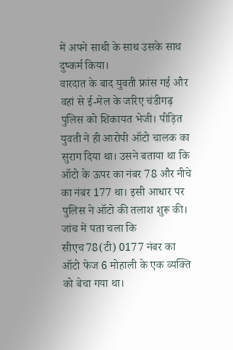में अपने साथी के साथ उसके साथ दुष्कर्म किया।
वारदात के बाद युवती फ्रांस गई और वहां से ई-मेल के जरिए चंडीगढ़ पुलिस को शिकायत भेजी। पीड़ित युवती ने ही आरोपी ऑटो चालक का सुराग दिया था। उसने बताया था कि ऑटो के ऊपर का नंबर 78 और नीचे का नंबर 177 था। इसी आधार पर पुलिस ने ऑटो की तलाश शुरू की। जांच में पता चला कि सीएच78(टी) 0177 नंबर का ऑटो फेज 6 मोहाली के एक व्यक्ति को बेचा गया था।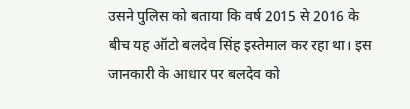उसने पुलिस को बताया कि वर्ष 2015 से 2016 के बीच यह ऑटो बलदेव सिंह इस्तेमाल कर रहा था। इस जानकारी के आधार पर बलदेव को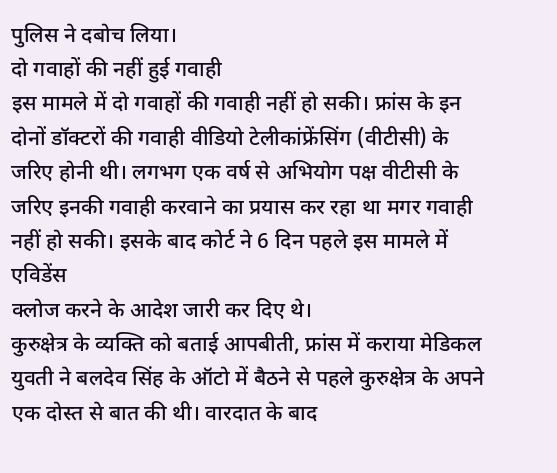पुलिस ने दबोच लिया।
दो गवाहों की नहीं हुई गवाही
इस मामले में दो गवाहों की गवाही नहीं हो सकी। फ्रांस के इन दोनों डॉक्टरों की गवाही वीडियो टेलीकांफ्रेंसिंग (वीटीसी) के जरिए होनी थी। लगभग एक वर्ष से अभियोग पक्ष वीटीसी के जरिए इनकी गवाही करवाने का प्रयास कर रहा था मगर गवाही नहीं हो सकी। इसके बाद कोर्ट ने 6 दिन पहले इस मामले में एविडेंस
क्लोज करने के आदेश जारी कर दिए थे।
कुरुक्षेत्र के व्यक्ति को बताई आपबीती, फ्रांस में कराया मेडिकल
युवती ने बलदेव सिंह के ऑटो में बैठने से पहले कुरुक्षेत्र के अपने एक दोस्त से बात की थी। वारदात के बाद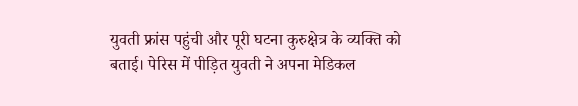युवती फ्रांस पहुंची और पूरी घटना कुरुक्षेत्र के व्यक्ति को बताई। पेरिस में पीड़ित युवती ने अपना मेडिकल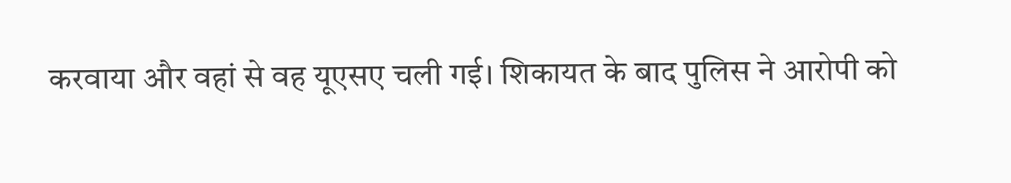करवाया और वहां से वह यूएसए चली गई। शिकायत के बाद पुलिस ने आरोपी को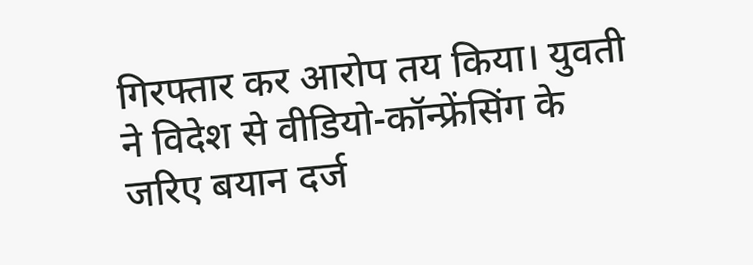गिरफ्तार कर आरोप तय किया। युवती ने विदेश से वीडियो-कॉन्फ्रेंसिंग के जरिए बयान दर्ज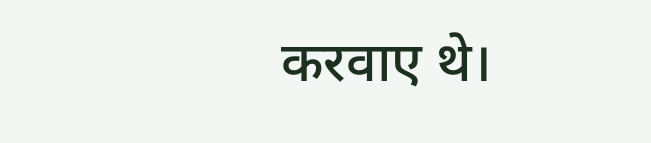करवाए थे।